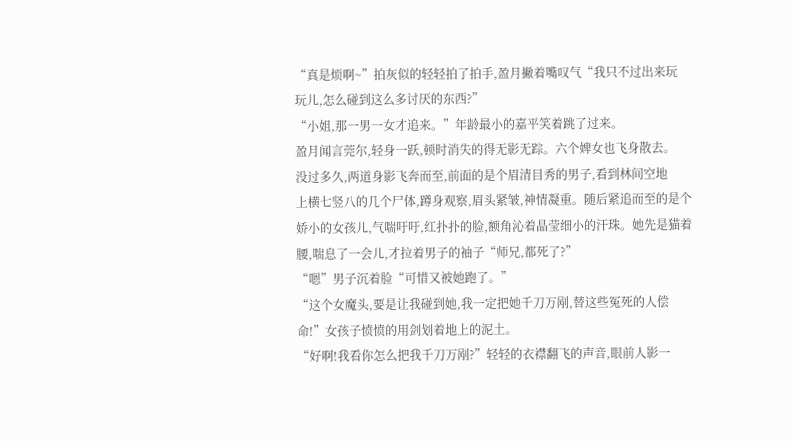“真是烦啊~”拍灰似的轻轻拍了拍手,盈月撇着嘴叹气“我只不过出来玩
玩儿,怎么碰到这么多讨厌的东西?”
“小姐,那一男一女才追来。”年龄最小的嘉平笑着跳了过来。
盈月闻言莞尔,轻身一跃,顿时消失的得无影无踪。六个婢女也飞身散去。
没过多久,两道身影飞奔而至,前面的是个眉清目秀的男子,看到林间空地
上横七竖八的几个尸体,蹲身观察,眉头紧皱,神情凝重。随后紧追而至的是个
娇小的女孩儿,气喘吁吁,红扑扑的脸,额角沁着晶莹细小的汗珠。她先是猫着
腰,喘息了一会儿,才拉着男子的袖子“师兄,都死了?”
“嗯”男子沉着脸“可惜又被她跑了。”
“这个女魔头,要是让我碰到她,我一定把她千刀万剐,替这些冤死的人偿
命!”女孩子愤愤的用剑划着地上的泥土。
“好啊!我看你怎么把我千刀万剐?”轻轻的衣襟翻飞的声音,眼前人影一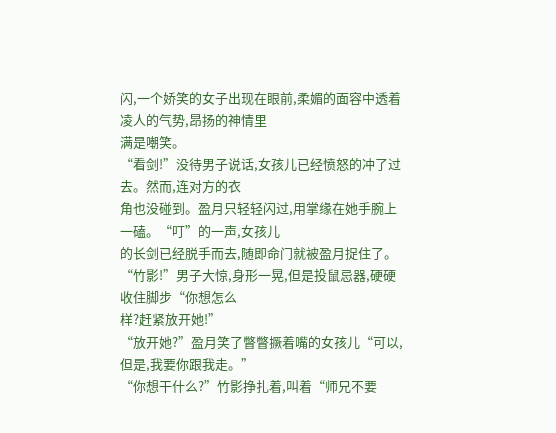闪,一个娇笑的女子出现在眼前,柔媚的面容中透着凌人的气势,昂扬的神情里
满是嘲笑。
“看剑!”没待男子说话,女孩儿已经愤怒的冲了过去。然而,连对方的衣
角也没碰到。盈月只轻轻闪过,用掌缘在她手腕上一磕。“叮”的一声,女孩儿
的长剑已经脱手而去,随即命门就被盈月捉住了。
“竹影!”男子大惊,身形一晃,但是投鼠忌器,硬硬收住脚步“你想怎么
样?赶紧放开她!”
“放开她?”盈月笑了瞥瞥撅着嘴的女孩儿“可以,但是,我要你跟我走。”
“你想干什么?”竹影挣扎着,叫着“师兄不要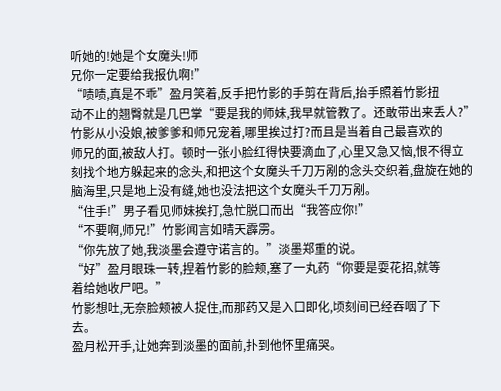听她的!她是个女魔头!师
兄你一定要给我报仇啊!”
“啧啧,真是不乖”盈月笑着,反手把竹影的手剪在背后,抬手照着竹影扭
动不止的翘臀就是几巴掌“要是我的师妹,我早就管教了。还敢带出来丢人?”
竹影从小没娘,被爹爹和师兄宠着,哪里挨过打?而且是当着自己最喜欢的
师兄的面,被敌人打。顿时一张小脸红得快要滴血了,心里又急又恼,恨不得立
刻找个地方躲起来的念头,和把这个女魔头千刀万剐的念头交织着,盘旋在她的
脑海里,只是地上没有缝,她也没法把这个女魔头千刀万剐。
“住手!”男子看见师妹挨打,急忙脱口而出“我答应你!”
“不要啊,师兄!”竹影闻言如晴天霹雳。
“你先放了她,我淡墨会遵守诺言的。”淡墨郑重的说。
“好”盈月眼珠一转,捏着竹影的脸颊,塞了一丸药“你要是耍花招,就等
着给她收尸吧。”
竹影想吐,无奈脸颊被人捉住,而那药又是入口即化,顷刻间已经吞咽了下
去。
盈月松开手,让她奔到淡墨的面前,扑到他怀里痛哭。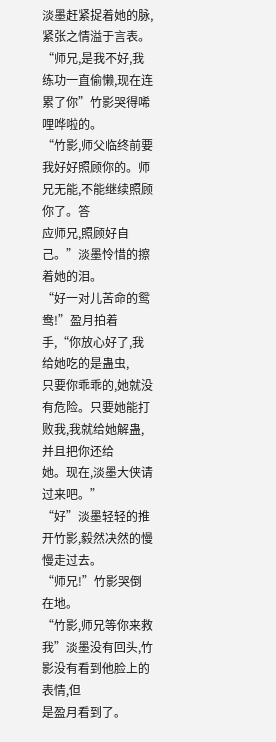淡墨赶紧捉着她的脉,
紧张之情溢于言表。
“师兄,是我不好,我练功一直偷懒,现在连累了你”竹影哭得唏哩哗啦的。
“竹影,师父临终前要我好好照顾你的。师兄无能,不能继续照顾你了。答
应师兄,照顾好自己。”淡墨怜惜的擦着她的泪。
“好一对儿苦命的鸳鸯!”盈月拍着手,“你放心好了,我给她吃的是蛊虫,
只要你乖乖的,她就没有危险。只要她能打败我,我就给她解蛊,并且把你还给
她。现在,淡墨大侠请过来吧。”
“好”淡墨轻轻的推开竹影,毅然决然的慢慢走过去。
“师兄!”竹影哭倒在地。
“竹影,师兄等你来救我”淡墨没有回头,竹影没有看到他脸上的表情,但
是盈月看到了。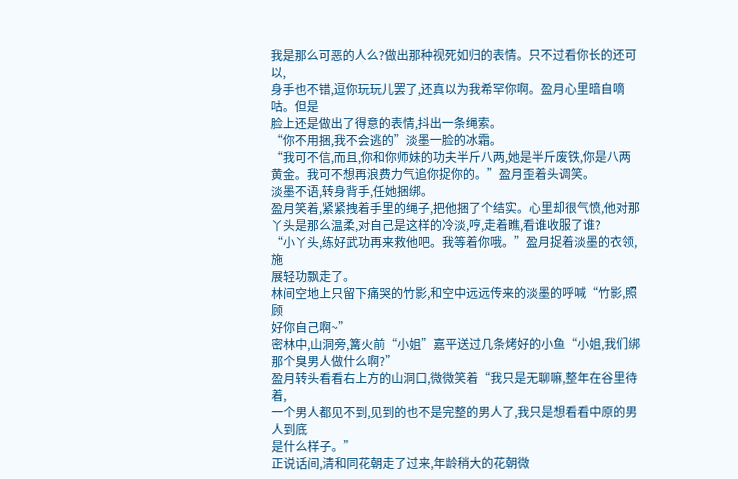我是那么可恶的人么?做出那种视死如归的表情。只不过看你长的还可以,
身手也不错,逗你玩玩儿罢了,还真以为我希罕你啊。盈月心里暗自嘀咕。但是
脸上还是做出了得意的表情,抖出一条绳索。
“你不用捆,我不会逃的”淡墨一脸的冰霜。
“我可不信,而且,你和你师妹的功夫半斤八两,她是半斤废铁,你是八两
黄金。我可不想再浪费力气追你捉你的。”盈月歪着头调笑。
淡墨不语,转身背手,任她捆绑。
盈月笑着,紧紧拽着手里的绳子,把他捆了个结实。心里却很气愤,他对那
丫头是那么温柔,对自己是这样的冷淡,哼,走着瞧,看谁收服了谁?
“小丫头,练好武功再来救他吧。我等着你哦。”盈月捉着淡墨的衣领,施
展轻功飘走了。
林间空地上只留下痛哭的竹影,和空中远远传来的淡墨的呼喊“竹影,照顾
好你自己啊~”
密林中,山洞旁,篝火前“小姐”嘉平送过几条烤好的小鱼“小姐,我们绑
那个臭男人做什么啊?”
盈月转头看看右上方的山洞口,微微笑着“我只是无聊嘛,整年在谷里待着,
一个男人都见不到,见到的也不是完整的男人了,我只是想看看中原的男人到底
是什么样子。”
正说话间,清和同花朝走了过来,年龄稍大的花朝微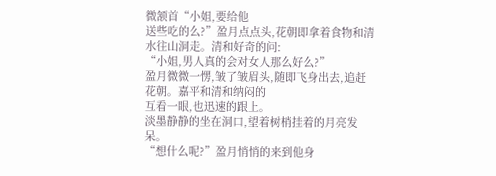微颔首“小姐,要给他
送些吃的么?”盈月点点头,花朝即拿着食物和清水往山洞走。清和好奇的问:
“小姐,男人真的会对女人那么好么?”
盈月微微一愣,皱了皱眉头,随即飞身出去,追赶花朝。嘉平和清和纳闷的
互看一眼,也迅速的跟上。
淡墨静静的坐在洞口,望着树梢挂着的月亮发呆。
“想什么呢?”盈月悄悄的来到他身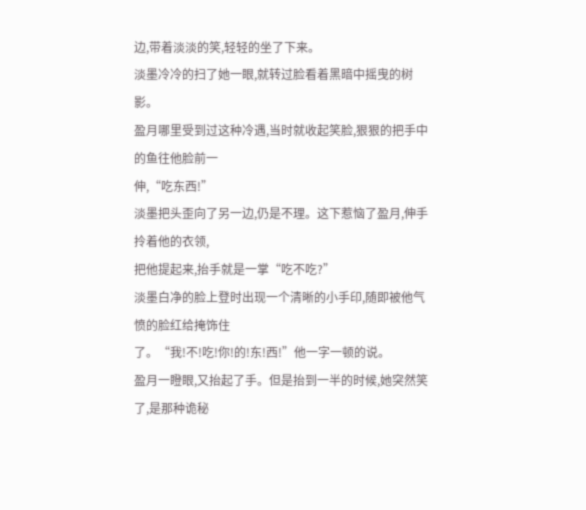边,带着淡淡的笑,轻轻的坐了下来。
淡墨冷冷的扫了她一眼,就转过脸看着黑暗中摇曳的树影。
盈月哪里受到过这种冷遇,当时就收起笑脸,狠狠的把手中的鱼往他脸前一
伸,“吃东西!”
淡墨把头歪向了另一边,仍是不理。这下惹恼了盈月,伸手拎着他的衣领,
把他提起来,抬手就是一掌“吃不吃?”
淡墨白净的脸上登时出现一个清晰的小手印,随即被他气愤的脸红给掩饰住
了。“我!不!吃!你!的!东!西!”他一字一顿的说。
盈月一瞪眼,又抬起了手。但是抬到一半的时候,她突然笑了,是那种诡秘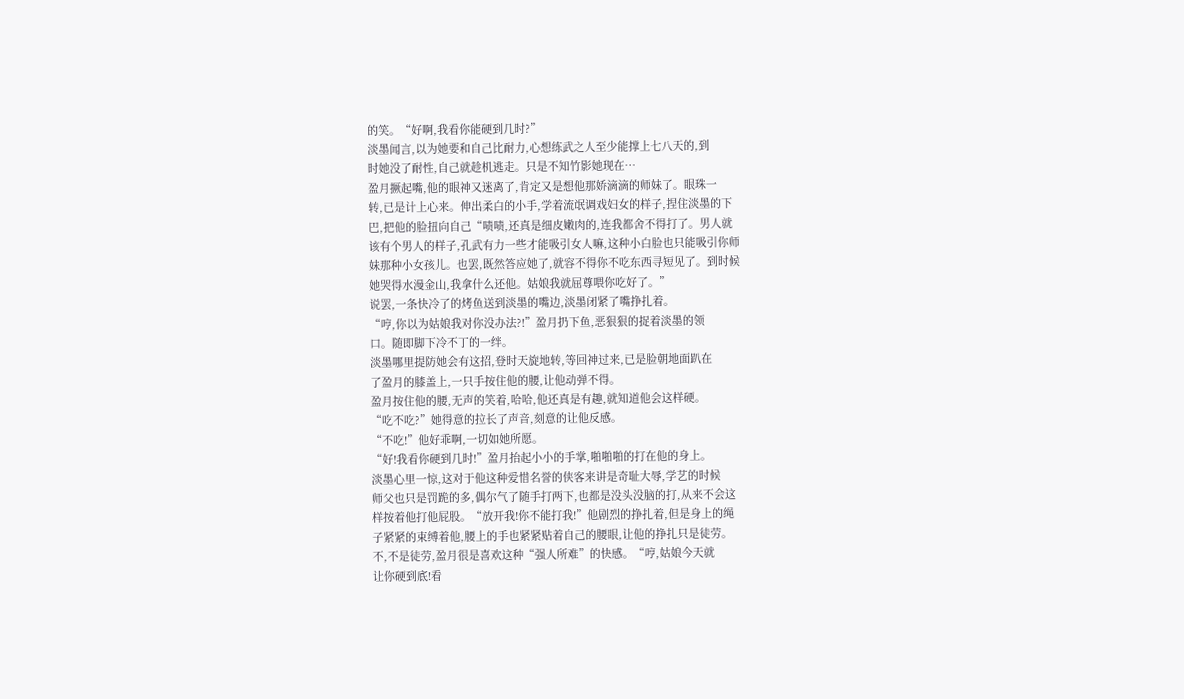的笑。“好啊,我看你能硬到几时?”
淡墨闻言,以为她要和自己比耐力,心想练武之人至少能撑上七八天的,到
时她没了耐性,自己就趁机逃走。只是不知竹影她现在…
盈月撅起嘴,他的眼神又迷离了,肯定又是想他那娇滴滴的师妹了。眼珠一
转,已是计上心来。伸出柔白的小手,学着流氓调戏妇女的样子,捏住淡墨的下
巴,把他的脸扭向自己“啧啧,还真是细皮嫩肉的,连我都舍不得打了。男人就
该有个男人的样子,孔武有力一些才能吸引女人嘛,这种小白脸也只能吸引你师
妹那种小女孩儿。也罢,既然答应她了,就容不得你不吃东西寻短见了。到时候
她哭得水漫金山,我拿什么还他。姑娘我就屈尊喂你吃好了。”
说罢,一条快冷了的烤鱼送到淡墨的嘴边,淡墨闭紧了嘴挣扎着。
“哼,你以为姑娘我对你没办法?!”盈月扔下鱼,恶狠狠的捉着淡墨的领
口。随即脚下冷不丁的一绊。
淡墨哪里提防她会有这招,登时天旋地转,等回神过来,已是脸朝地面趴在
了盈月的膝盖上,一只手按住他的腰,让他动弹不得。
盈月按住他的腰,无声的笑着,哈哈,他还真是有趣,就知道他会这样硬。
“吃不吃?”她得意的拉长了声音,刻意的让他反感。
“不吃!”他好乖啊,一切如她所愿。
“好!我看你硬到几时!”盈月抬起小小的手掌,啪啪啪的打在他的身上。
淡墨心里一惊,这对于他这种爱惜名誉的侠客来讲是奇耻大辱,学艺的时候
师父也只是罚跪的多,偶尔气了随手打两下,也都是没头没脑的打,从来不会这
样按着他打他屁股。“放开我!你不能打我!”他剧烈的挣扎着,但是身上的绳
子紧紧的束缚着他,腰上的手也紧紧贴着自己的腰眼,让他的挣扎只是徒劳。
不,不是徒劳,盈月很是喜欢这种“强人所难”的快感。“哼,姑娘今天就
让你硬到底!看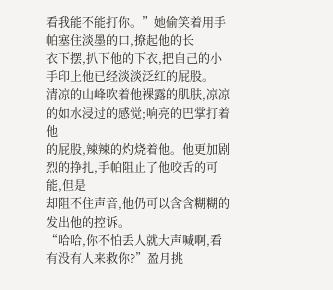看我能不能打你。”她偷笑着用手帕塞住淡墨的口,撩起他的长
衣下摆,扒下他的下衣,把自己的小手印上他已经淡淡泛红的屁股。
清凉的山峰吹着他裸露的肌肤,凉凉的如水浸过的感觉;响亮的巴掌打着他
的屁股,辣辣的灼烧着他。他更加剧烈的挣扎,手帕阻止了他咬舌的可能,但是
却阻不住声音,他仍可以含含糊糊的发出他的控诉。
“哈哈,你不怕丢人就大声喊啊,看有没有人来救你?”盈月挑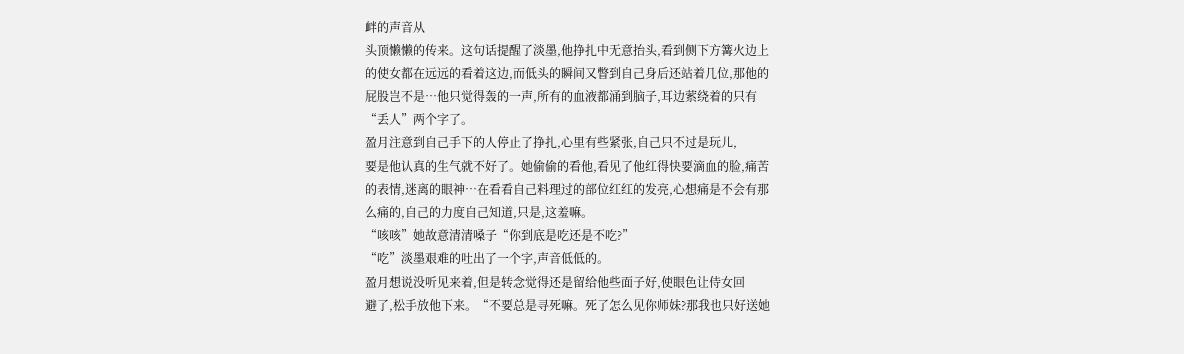衅的声音从
头顶懒懒的传来。这句话提醒了淡墨,他挣扎中无意抬头,看到侧下方篝火边上
的使女都在远远的看着这边,而低头的瞬间又瞥到自己身后还站着几位,那他的
屁股岂不是…他只觉得轰的一声,所有的血液都涌到脑子,耳边萦绕着的只有
“丢人”两个字了。
盈月注意到自己手下的人停止了挣扎,心里有些紧张,自己只不过是玩儿,
要是他认真的生气就不好了。她偷偷的看他,看见了他红得快要滴血的脸,痛苦
的表情,迷离的眼神…在看看自己料理过的部位红红的发亮,心想痛是不会有那
么痛的,自己的力度自己知道,只是,这羞嘛。
“咳咳”她故意清清嗓子“你到底是吃还是不吃?”
“吃”淡墨艰难的吐出了一个字,声音低低的。
盈月想说没听见来着,但是转念觉得还是留给他些面子好,使眼色让侍女回
避了,松手放他下来。“不要总是寻死嘛。死了怎么见你师妹?那我也只好送她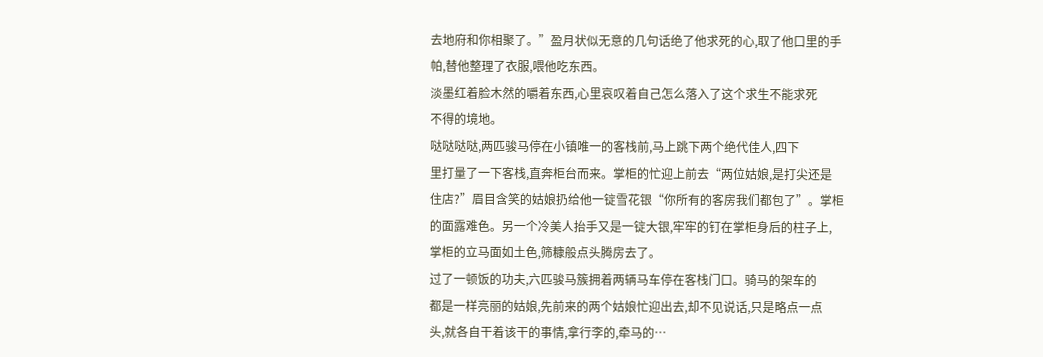去地府和你相聚了。”盈月状似无意的几句话绝了他求死的心,取了他口里的手
帕,替他整理了衣服,喂他吃东西。
淡墨红着脸木然的嚼着东西,心里哀叹着自己怎么落入了这个求生不能求死
不得的境地。
哒哒哒哒,两匹骏马停在小镇唯一的客栈前,马上跳下两个绝代佳人,四下
里打量了一下客栈,直奔柜台而来。掌柜的忙迎上前去“两位姑娘,是打尖还是
住店?”眉目含笑的姑娘扔给他一锭雪花银“你所有的客房我们都包了”。掌柜
的面露难色。另一个冷美人抬手又是一锭大银,牢牢的钉在掌柜身后的柱子上,
掌柜的立马面如土色,筛糠般点头腾房去了。
过了一顿饭的功夫,六匹骏马簇拥着两辆马车停在客栈门口。骑马的架车的
都是一样亮丽的姑娘,先前来的两个姑娘忙迎出去,却不见说话,只是略点一点
头,就各自干着该干的事情,拿行李的,牵马的…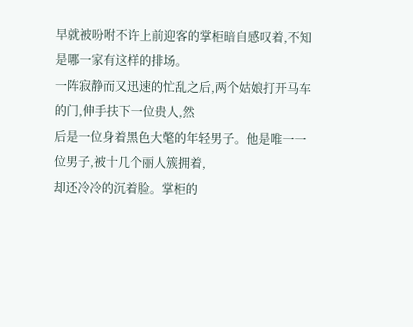早就被吩咐不许上前迎客的掌柜暗自感叹着,不知是哪一家有这样的排场。
一阵寂静而又迅速的忙乱之后,两个姑娘打开马车的门,伸手扶下一位贵人,然
后是一位身着黑色大氅的年轻男子。他是唯一一位男子,被十几个丽人簇拥着,
却还冷冷的沉着脸。掌柜的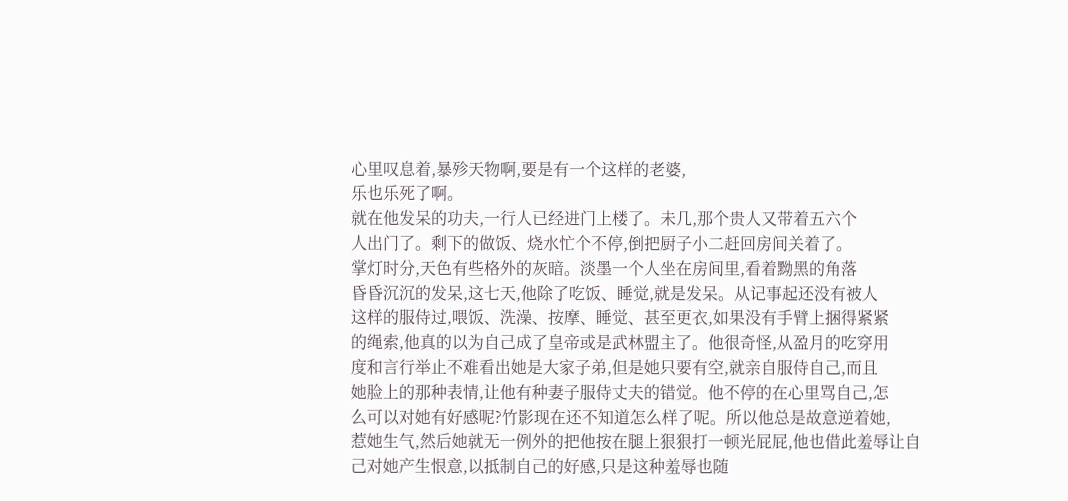心里叹息着,暴殄天物啊,要是有一个这样的老婆,
乐也乐死了啊。
就在他发呆的功夫,一行人已经进门上楼了。未几,那个贵人又带着五六个
人出门了。剩下的做饭、烧水忙个不停,倒把厨子小二赶回房间关着了。
掌灯时分,天色有些格外的灰暗。淡墨一个人坐在房间里,看着黝黑的角落
昏昏沉沉的发呆,这七天,他除了吃饭、睡觉,就是发呆。从记事起还没有被人
这样的服侍过,喂饭、洗澡、按摩、睡觉、甚至更衣,如果没有手臂上捆得紧紧
的绳索,他真的以为自己成了皇帝或是武林盟主了。他很奇怪,从盈月的吃穿用
度和言行举止不难看出她是大家子弟,但是她只要有空,就亲自服侍自己,而且
她脸上的那种表情,让他有种妻子服侍丈夫的错觉。他不停的在心里骂自己,怎
么可以对她有好感呢?竹影现在还不知道怎么样了呢。所以他总是故意逆着她,
惹她生气,然后她就无一例外的把他按在腿上狠狠打一顿光屁屁,他也借此羞辱让自
己对她产生恨意,以抵制自己的好感,只是这种羞辱也随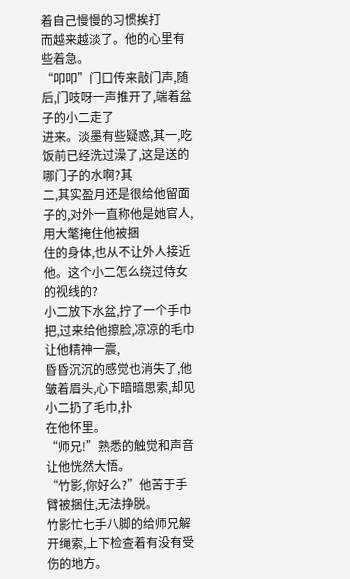着自己慢慢的习惯挨打
而越来越淡了。他的心里有些着急。
“叩叩”门口传来敲门声,随后,门吱呀一声推开了,端着盆子的小二走了
进来。淡墨有些疑惑,其一,吃饭前已经洗过澡了,这是送的哪门子的水啊?其
二,其实盈月还是很给他留面子的,对外一直称他是她官人,用大氅掩住他被捆
住的身体,也从不让外人接近他。这个小二怎么绕过侍女的视线的?
小二放下水盆,拧了一个手巾把,过来给他擦脸,凉凉的毛巾让他精神一震,
昏昏沉沉的感觉也消失了,他皱着眉头,心下暗暗思索,却见小二扔了毛巾,扑
在他怀里。
“师兄!”熟悉的触觉和声音让他恍然大悟。
“竹影,你好么?”他苦于手臂被捆住,无法挣脱。
竹影忙七手八脚的给师兄解开绳索,上下检查着有没有受伤的地方。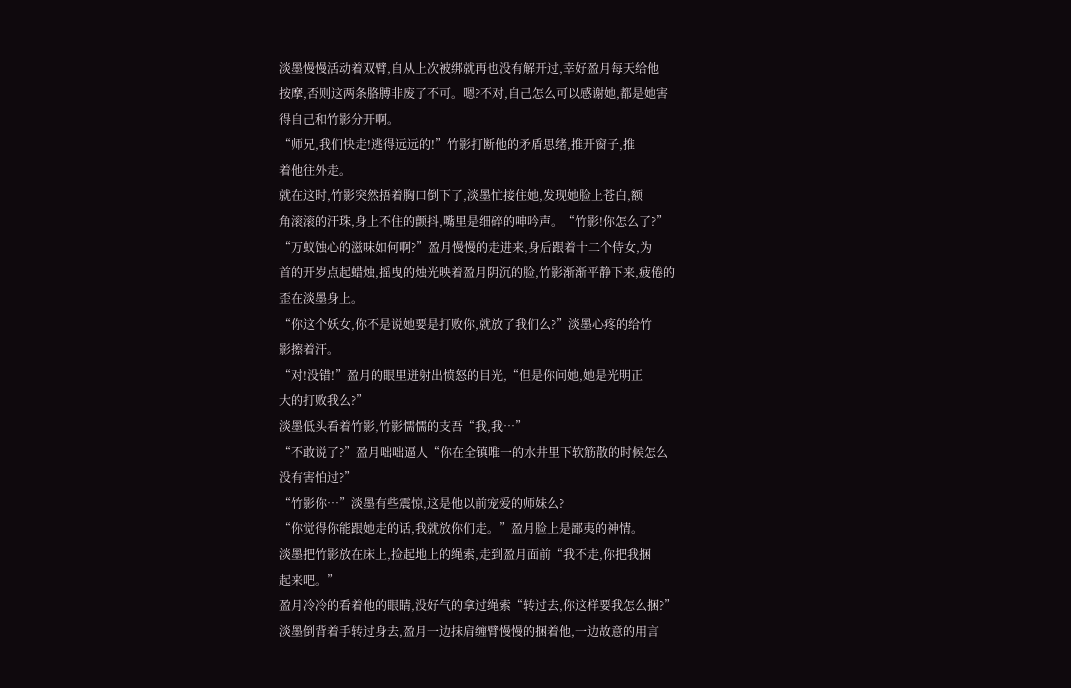淡墨慢慢活动着双臂,自从上次被绑就再也没有解开过,幸好盈月每天给他
按摩,否则这两条胳膊非废了不可。嗯?不对,自己怎么可以感谢她,都是她害
得自己和竹影分开啊。
“师兄,我们快走!逃得远远的!”竹影打断他的矛盾思绪,推开窗子,推
着他往外走。
就在这时,竹影突然捂着胸口倒下了,淡墨忙接住她,发现她脸上苍白,额
角滚滚的汗珠,身上不住的颤抖,嘴里是细碎的呻吟声。“竹影!你怎么了?”
“万蚁蚀心的滋味如何啊?”盈月慢慢的走进来,身后跟着十二个侍女,为
首的开岁点起蜡烛,摇曳的烛光映着盈月阴沉的脸,竹影渐渐平静下来,疲倦的
歪在淡墨身上。
“你这个妖女,你不是说她要是打败你,就放了我们么?”淡墨心疼的给竹
影擦着汗。
“对!没错!”盈月的眼里迸射出愤怒的目光,“但是你问她,她是光明正
大的打败我么?”
淡墨低头看着竹影,竹影懦懦的支吾“我,我…”
“不敢说了?”盈月咄咄逼人“你在全镇唯一的水井里下软筋散的时候怎么
没有害怕过?”
“竹影你…”淡墨有些震惊,这是他以前宠爱的师妹么?
“你觉得你能跟她走的话,我就放你们走。”盈月脸上是鄙夷的神情。
淡墨把竹影放在床上,捡起地上的绳索,走到盈月面前“我不走,你把我捆
起来吧。”
盈月冷冷的看着他的眼睛,没好气的拿过绳索“转过去,你这样要我怎么捆?”
淡墨倒背着手转过身去,盈月一边抹肩缠臂慢慢的捆着他,一边故意的用言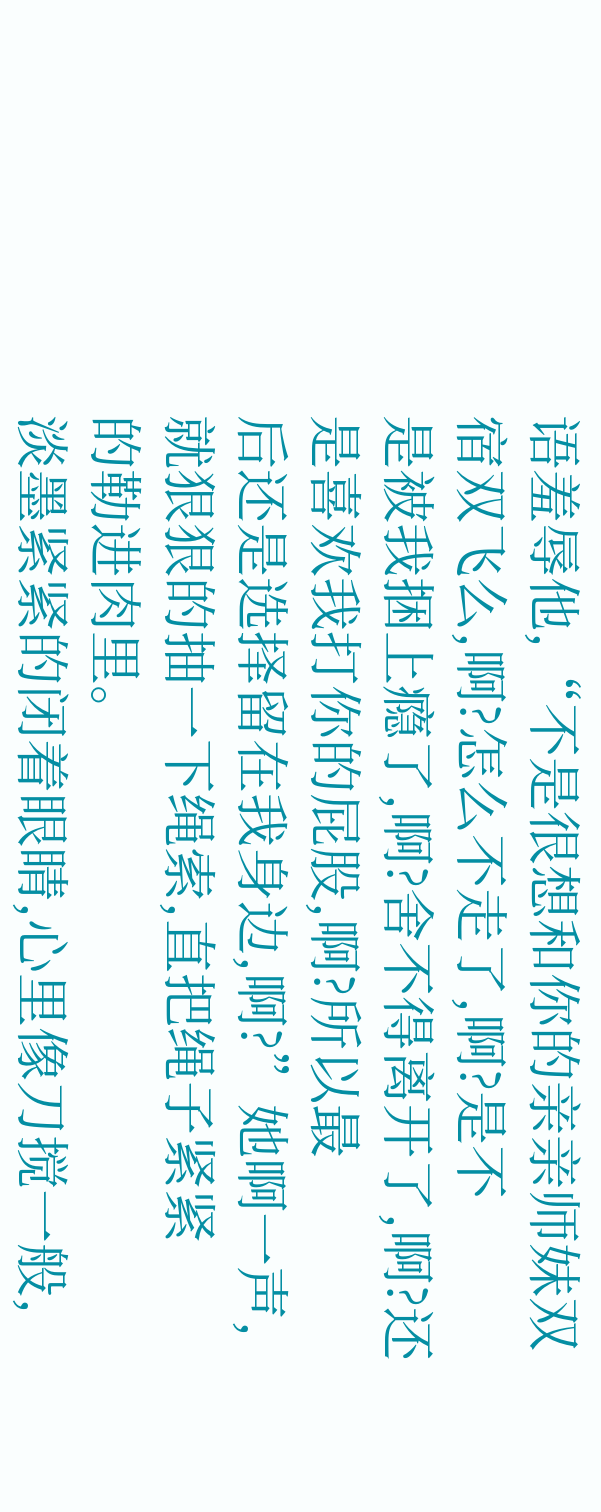语羞辱他,“不是很想和你的亲亲师妹双宿双飞么,啊?怎么不走了,啊?是不
是被我捆上瘾了,啊?舍不得离开了,啊?还是喜欢我打你的屁股,啊?所以最
后还是选择留在我身边,啊?”她啊一声,就狠狠的抽一下绳索,直把绳子紧紧
的勒进肉里。
淡墨紧紧的闭着眼睛,心里像刀搅一般,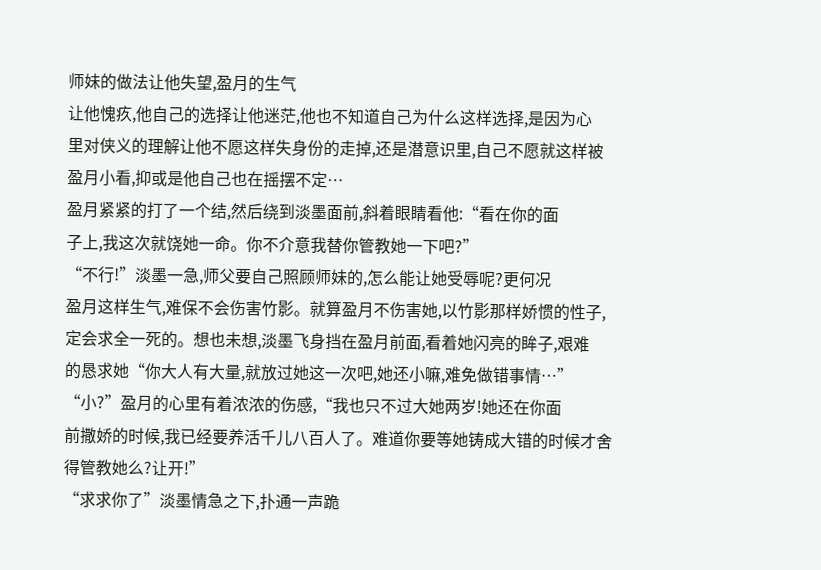师妹的做法让他失望,盈月的生气
让他愧疚,他自己的选择让他迷茫,他也不知道自己为什么这样选择,是因为心
里对侠义的理解让他不愿这样失身份的走掉,还是潜意识里,自己不愿就这样被
盈月小看,抑或是他自己也在摇摆不定…
盈月紧紧的打了一个结,然后绕到淡墨面前,斜着眼睛看他:“看在你的面
子上,我这次就饶她一命。你不介意我替你管教她一下吧?”
“不行!”淡墨一急,师父要自己照顾师妹的,怎么能让她受辱呢?更何况
盈月这样生气,难保不会伤害竹影。就算盈月不伤害她,以竹影那样娇惯的性子,
定会求全一死的。想也未想,淡墨飞身挡在盈月前面,看着她闪亮的眸子,艰难
的恳求她“你大人有大量,就放过她这一次吧,她还小嘛,难免做错事情…”
“小?”盈月的心里有着浓浓的伤感,“我也只不过大她两岁!她还在你面
前撒娇的时候,我已经要养活千儿八百人了。难道你要等她铸成大错的时候才舍
得管教她么?让开!”
“求求你了”淡墨情急之下,扑通一声跪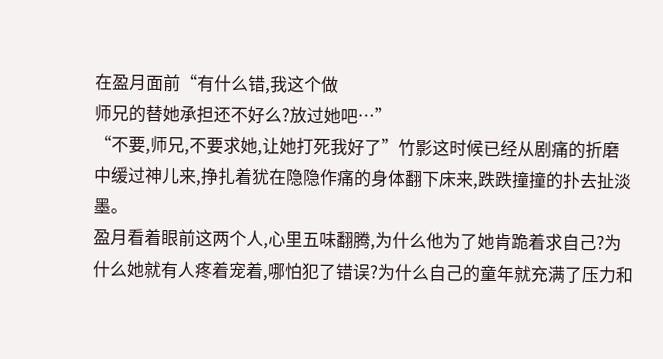在盈月面前“有什么错,我这个做
师兄的替她承担还不好么?放过她吧…”
“不要,师兄,不要求她,让她打死我好了”竹影这时候已经从剧痛的折磨
中缓过神儿来,挣扎着犹在隐隐作痛的身体翻下床来,跌跌撞撞的扑去扯淡墨。
盈月看着眼前这两个人,心里五味翻腾,为什么他为了她肯跪着求自己?为
什么她就有人疼着宠着,哪怕犯了错误?为什么自己的童年就充满了压力和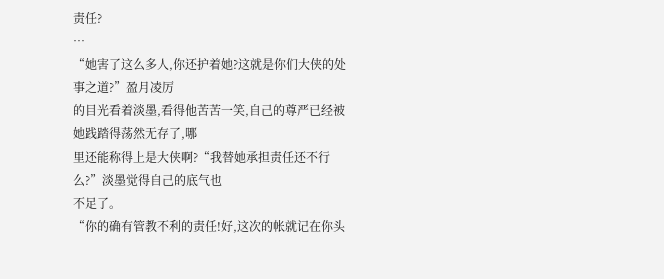责任?
…
“她害了这么多人,你还护着她?这就是你们大侠的处事之道?”盈月凌厉
的目光看着淡墨,看得他苦苦一笑,自己的尊严已经被她践踏得荡然无存了,哪
里还能称得上是大侠啊?“我替她承担责任还不行么?”淡墨觉得自己的底气也
不足了。
“你的确有管教不利的责任!好,这次的帐就记在你头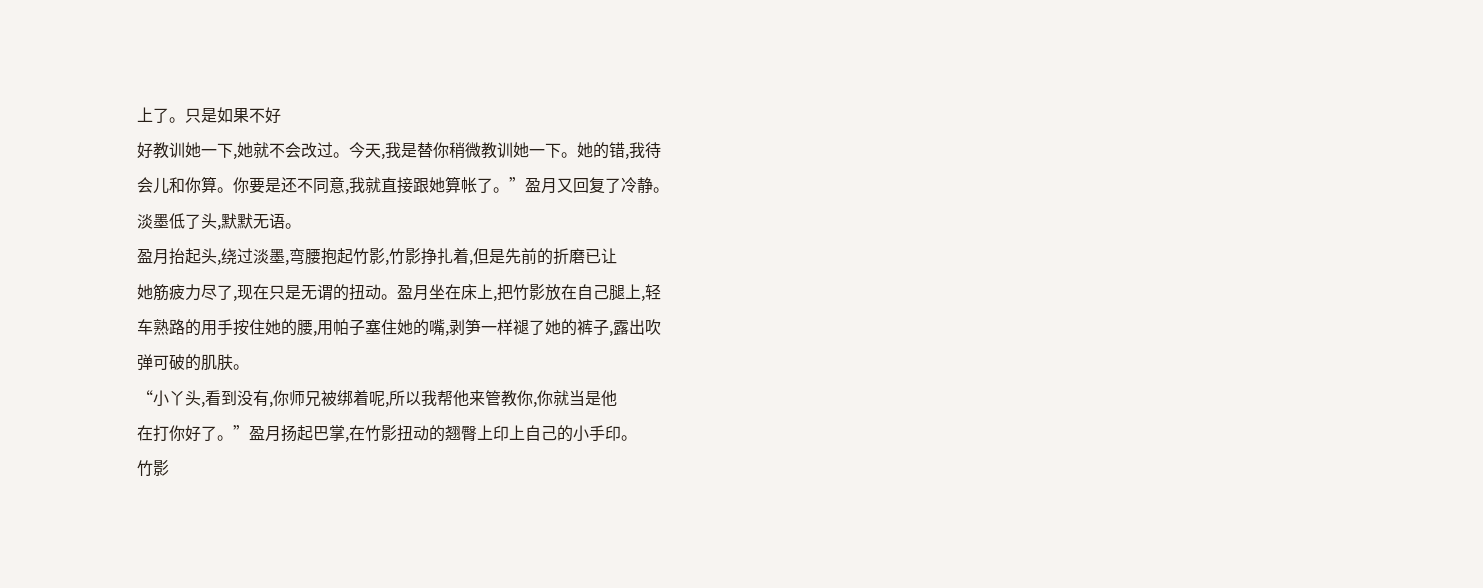上了。只是如果不好
好教训她一下,她就不会改过。今天,我是替你稍微教训她一下。她的错,我待
会儿和你算。你要是还不同意,我就直接跟她算帐了。”盈月又回复了冷静。
淡墨低了头,默默无语。
盈月抬起头,绕过淡墨,弯腰抱起竹影,竹影挣扎着,但是先前的折磨已让
她筋疲力尽了,现在只是无谓的扭动。盈月坐在床上,把竹影放在自己腿上,轻
车熟路的用手按住她的腰,用帕子塞住她的嘴,剥笋一样褪了她的裤子,露出吹
弹可破的肌肤。
“小丫头,看到没有,你师兄被绑着呢,所以我帮他来管教你,你就当是他
在打你好了。”盈月扬起巴掌,在竹影扭动的翘臀上印上自己的小手印。
竹影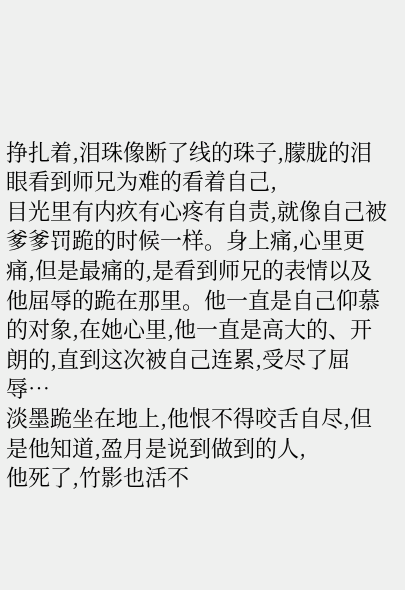挣扎着,泪珠像断了线的珠子,朦胧的泪眼看到师兄为难的看着自己,
目光里有内疚有心疼有自责,就像自己被爹爹罚跪的时候一样。身上痛,心里更
痛,但是最痛的,是看到师兄的表情以及他屈辱的跪在那里。他一直是自己仰慕
的对象,在她心里,他一直是高大的、开朗的,直到这次被自己连累,受尽了屈
辱…
淡墨跪坐在地上,他恨不得咬舌自尽,但是他知道,盈月是说到做到的人,
他死了,竹影也活不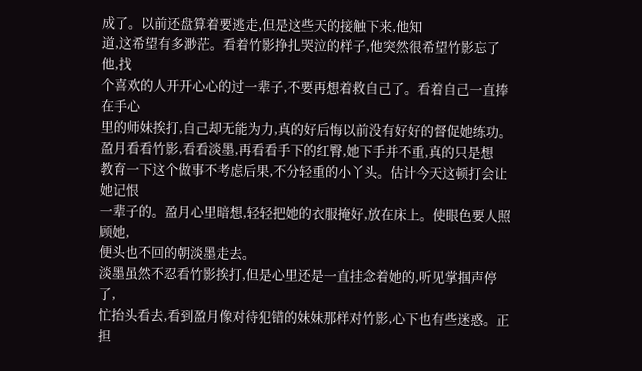成了。以前还盘算着要逃走,但是这些天的接触下来,他知
道,这希望有多渺茫。看着竹影挣扎哭泣的样子,他突然很希望竹影忘了他,找
个喜欢的人开开心心的过一辈子,不要再想着救自己了。看着自己一直捧在手心
里的师妹挨打,自己却无能为力,真的好后悔以前没有好好的督促她练功。
盈月看看竹影,看看淡墨,再看看手下的红臀,她下手并不重,真的只是想
教育一下这个做事不考虑后果,不分轻重的小丫头。估计今天这顿打会让她记恨
一辈子的。盈月心里暗想,轻轻把她的衣服掩好,放在床上。使眼色要人照顾她,
便头也不回的朝淡墨走去。
淡墨虽然不忍看竹影挨打,但是心里还是一直挂念着她的,听见掌掴声停了,
忙抬头看去,看到盈月像对待犯错的妹妹那样对竹影,心下也有些迷惑。正担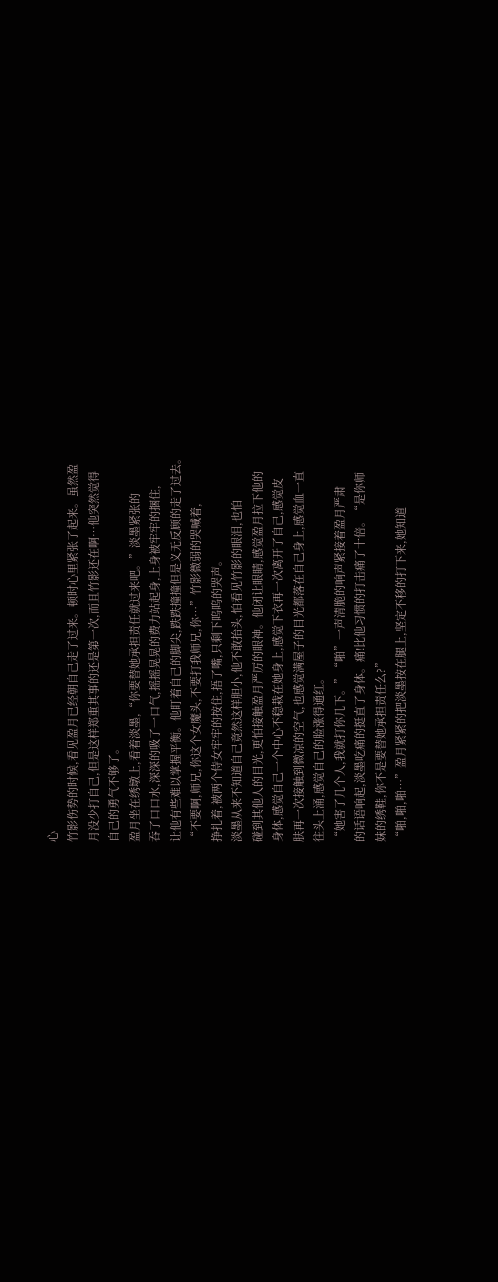心
竹影伤势的时候,看见盈月已经朝自己走了过来。顿时心里紧张了起来。虽然盈
月没少打自己,但是这样郑重其事的还是第一次,而且竹影还在啊…他突然觉得
自己的勇气不够了。
盈月坐在绣墩上,看着淡墨,“你要替她承担责任就过来吧。”淡墨紧张的
吞了口口水,深深的吸了一口气,摇摇晃晃的费力站起身,上身被牢牢的捆住,
让他有些难以掌握平衡。他盯着自己的脚尖,跌跌撞撞但是义无反顾的走了过去。
“不要啊,师兄,你这个女魔头,不要打我师兄,你…”竹影微弱的哭喊着,
挣扎着,被两个侍女牢牢的按住,捂了嘴,只剩下呜呜的哭声。
淡墨从来不知道自己竟然这样胆小,他不敢抬头,怕看见竹影的眼泪,也怕
碰到其他人的目光,更怕接触盈月严厉的眼神。他闭让眼睛,感觉盈月拉下他的
身体,感觉自己一个中心不稳栽在她身上,感觉下衣再一次离开了自己,感觉皮
肤再一次接触到微凉的空气,也感觉满屋子的目光都落在自己身上,感觉血一直
往头上涌,感觉自己的脸涨得通红。
“她害了几个人,我就打你几下。”“啪”一声清脆的响声紧接着盈月严肃
的话语响起,淡墨吃痛的挺直了身体。痛!比他习惯的打击痛了十倍。“是你师
妹的绣鞋,你不是要替她承担责任么?”
“啪,啪,啪…”盈月紧紧的把淡墨按在腿上,坚定不移的打下来,她知道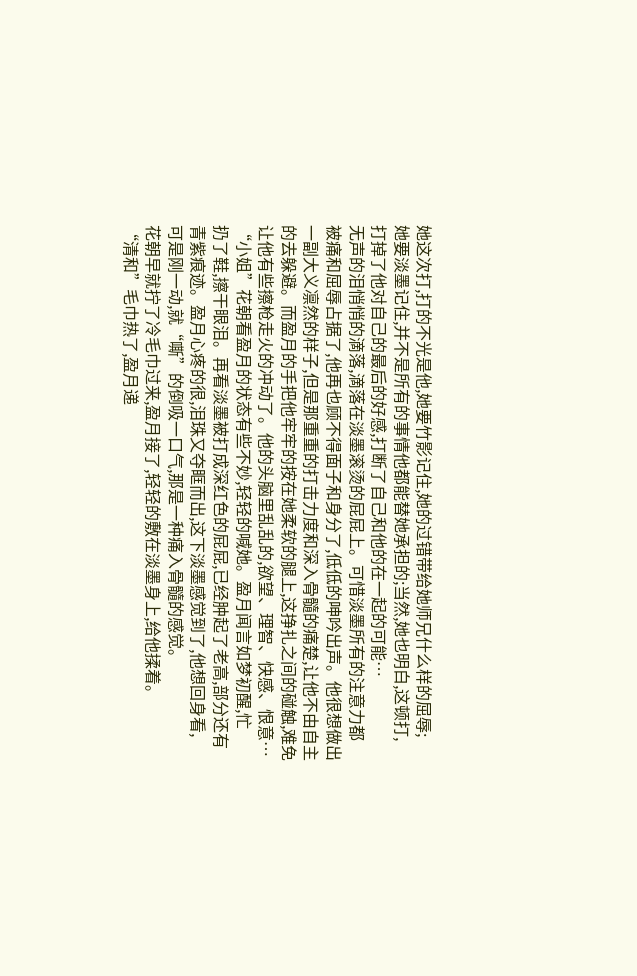她这次打,打的不光是他,她要竹影记住,她的过错带给她师兄什么样的屈辱;
她要淡墨记住,并不是所有的事情他都能替她承担的;当然,她也明白,这顿打,
打掉了他对自己的最后的好感,打断了自己和他的在一起的可能…
无声的泪悄悄的滴落,滴落在淡墨滚烫的屁屁上。可惜淡墨所有的注意力都
被痛和屈辱占据了,他再也顾不得面子和身分了,低低的呻吟出声。他很想做出
一副大义凛然的样子,但是那重重的打击力度和深入骨髓的痛楚,让他不由自主
的去躲避。而盈月的手把他牢牢的按在她柔软的腿上,这挣扎之间的碰触,难免
让他有些擦枪走火的冲动了。他的头脑里乱乱的,欲望、理智、快感、恨意…
“小姐”花朝看盈月的状态有些不妙,轻轻的喊她。盈月闻言如梦初醒,忙
扔了鞋,擦干眼泪。再看淡墨被打成深红色的屁屁,已经肿起了老高,部分还有
青紫痕迹。盈月心疼的很,泪珠又夺眶而出,这下淡墨感觉到了,他想回身看,
可是刚一动,就“嘶”的倒吸一口气,那是一种痛入骨髓的感觉。
花朝早就拧了冷毛巾过来,盈月接了,轻轻的敷在淡墨身上,给他揉着。
“清和”毛巾热了,盈月递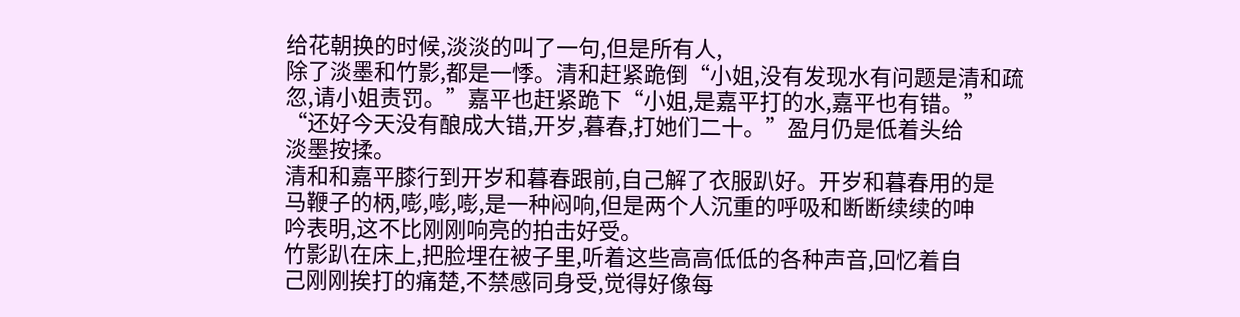给花朝换的时候,淡淡的叫了一句,但是所有人,
除了淡墨和竹影,都是一悸。清和赶紧跪倒“小姐,没有发现水有问题是清和疏
忽,请小姐责罚。”嘉平也赶紧跪下“小姐,是嘉平打的水,嘉平也有错。”
“还好今天没有酿成大错,开岁,暮春,打她们二十。”盈月仍是低着头给
淡墨按揉。
清和和嘉平膝行到开岁和暮春跟前,自己解了衣服趴好。开岁和暮春用的是
马鞭子的柄,嘭,嘭,嘭,是一种闷响,但是两个人沉重的呼吸和断断续续的呻
吟表明,这不比刚刚响亮的拍击好受。
竹影趴在床上,把脸埋在被子里,听着这些高高低低的各种声音,回忆着自
己刚刚挨打的痛楚,不禁感同身受,觉得好像每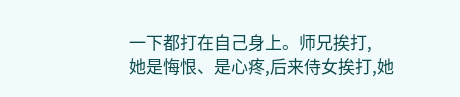一下都打在自己身上。师兄挨打,
她是悔恨、是心疼,后来侍女挨打,她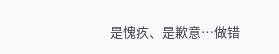是愧疚、是歉意…做错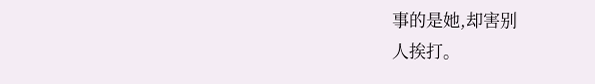事的是她,却害别
人挨打。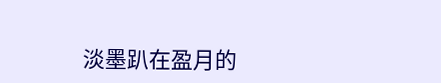淡墨趴在盈月的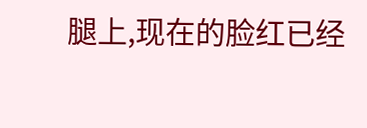腿上,现在的脸红已经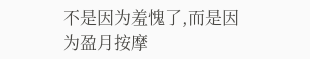不是因为羞愧了,而是因为盈月按摩